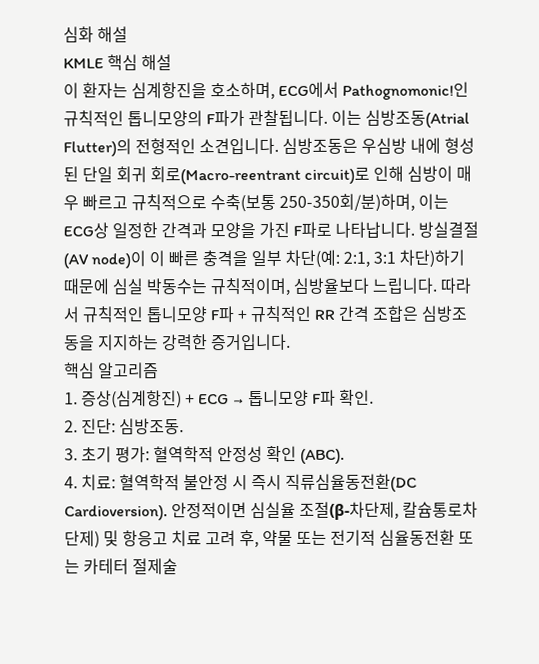심화 해설
KMLE 핵심 해설
이 환자는 심계항진을 호소하며, ECG에서 Pathognomonic!인 규칙적인 톱니모양의 F파가 관찰됩니다. 이는 심방조동(Atrial Flutter)의 전형적인 소견입니다. 심방조동은 우심방 내에 형성된 단일 회귀 회로(Macro-reentrant circuit)로 인해 심방이 매우 빠르고 규칙적으로 수축(보통 250-350회/분)하며, 이는 ECG상 일정한 간격과 모양을 가진 F파로 나타납니다. 방실결절(AV node)이 이 빠른 충격을 일부 차단(예: 2:1, 3:1 차단)하기 때문에 심실 박동수는 규칙적이며, 심방율보다 느립니다. 따라서 규칙적인 톱니모양 F파 + 규칙적인 RR 간격 조합은 심방조동을 지지하는 강력한 증거입니다.
핵심 알고리즘
1. 증상(심계항진) + ECG → 톱니모양 F파 확인.
2. 진단: 심방조동.
3. 초기 평가: 혈역학적 안정성 확인 (ABC).
4. 치료: 혈역학적 불안정 시 즉시 직류심율동전환(DC Cardioversion). 안정적이면 심실율 조절(β-차단제, 칼슘통로차단제) 및 항응고 치료 고려 후, 약물 또는 전기적 심율동전환 또는 카테터 절제술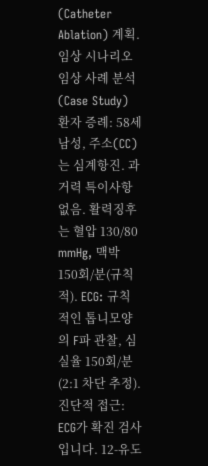(Catheter Ablation) 계획.
임상 시나리오
임상 사례 분석 (Case Study)
환자 증례: 58세 남성, 주소(CC)는 심계항진. 과거력 특이사항 없음. 활력징후는 혈압 130/80 mmHg, 맥박 150회/분(규칙적). ECG: 규칙적인 톱니모양의 F파 관찰, 심실율 150회/분 (2:1 차단 추정).
진단적 접근: ECG가 확진 검사입니다. 12-유도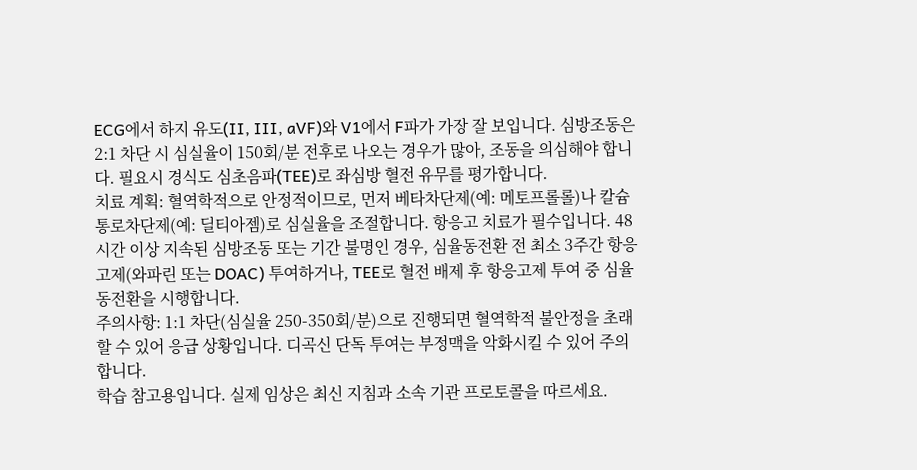ECG에서 하지 유도(II, III, aVF)와 V1에서 F파가 가장 잘 보입니다. 심방조동은 2:1 차단 시 심실율이 150회/분 전후로 나오는 경우가 많아, 조동을 의심해야 합니다. 필요시 경식도 심초음파(TEE)로 좌심방 혈전 유무를 평가합니다.
치료 계획: 혈역학적으로 안정적이므로, 먼저 베타차단제(예: 메토프롤롤)나 칼슘통로차단제(예: 딜티아젬)로 심실율을 조절합니다. 항응고 치료가 필수입니다. 48시간 이상 지속된 심방조동 또는 기간 불명인 경우, 심율동전환 전 최소 3주간 항응고제(와파린 또는 DOAC) 투여하거나, TEE로 혈전 배제 후 항응고제 투여 중 심율동전환을 시행합니다.
주의사항: 1:1 차단(심실율 250-350회/분)으로 진행되면 혈역학적 불안정을 초래할 수 있어 응급 상황입니다. 디곡신 단독 투여는 부정맥을 악화시킬 수 있어 주의합니다.
학습 참고용입니다. 실제 임상은 최신 지침과 소속 기관 프로토콜을 따르세요.